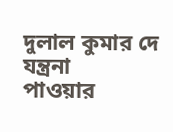দুলাল কুমার দে
যন্ত্রনা
পাওয়ার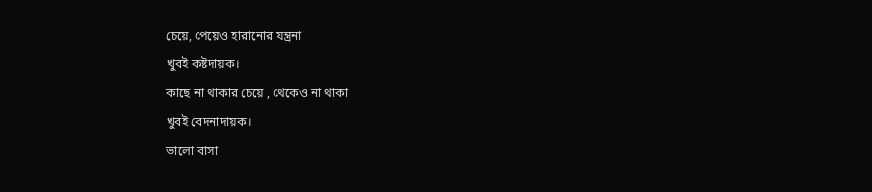চেয়ে, পেয়েও হারানোর যন্ত্রনা
খুবই কষ্টদায়ক।
কাছে না থাকার চেয়ে , থেকেও না থাকা
খুবই বেদনাদায়ক।
ভালো বাসা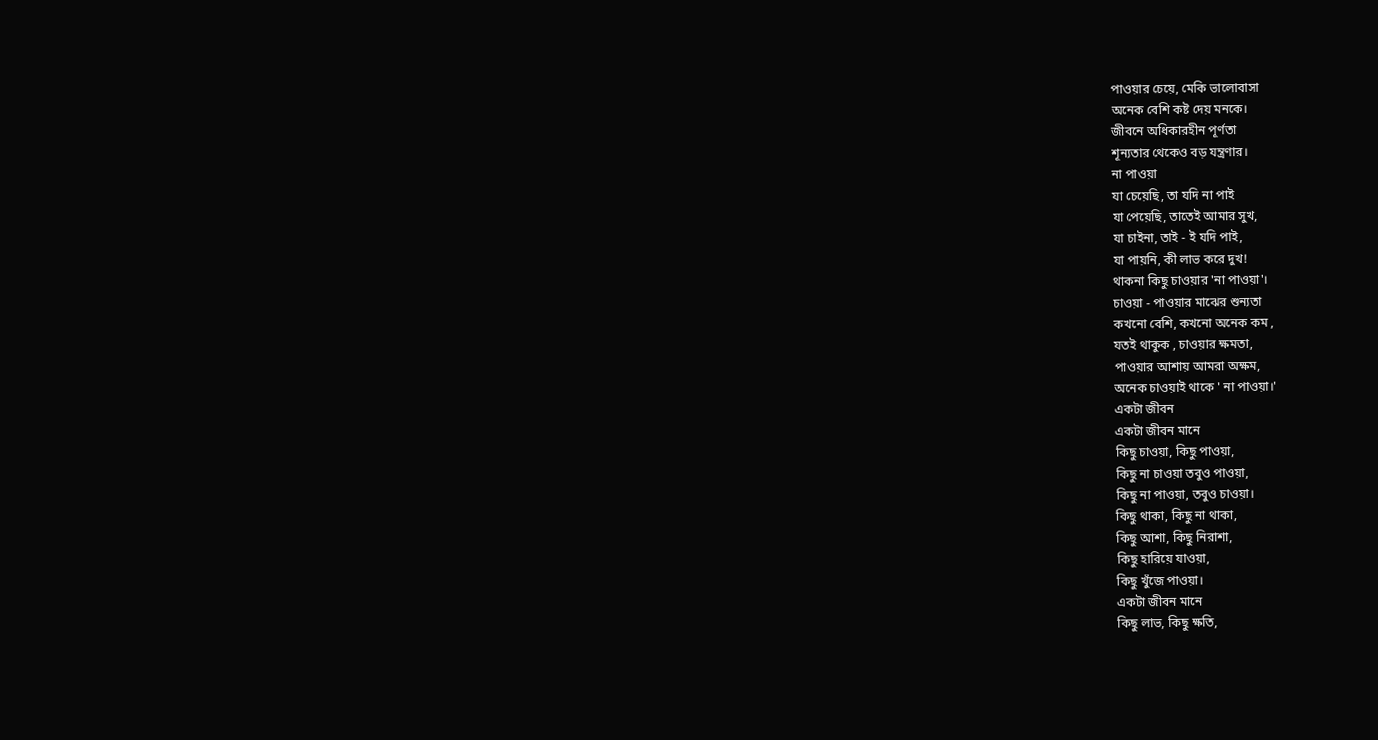পাওয়ার চেয়ে, মেকি ভালোবাসা
অনেক বেশি কষ্ট দেয় মনকে।
জীবনে অধিকারহীন পূর্ণতা
শূন্যতার থেকেও বড় যন্ত্রণার।
না পাওয়া
যা চেয়েছি, তা যদি না পাই
যা পেয়েছি, তাতেই আমার সুখ,
যা চাইনা, তাই - ই যদি পাই,
যা পায়নি, কী লাভ করে দুখ!
থাকনা কিছু চাওয়ার 'না পাওয়া'।
চাওয়া - পাওয়ার মাঝের শুন্যতা
কখনো বেশি, কখনো অনেক কম ,
যতই থাকুক , চাওয়ার ক্ষমতা,
পাওয়ার আশায় আমরা অক্ষম,
অনেক চাওয়াই থাকে ' না পাওয়া।'
একটা জীবন
একটা জীবন মানে
কিছু চাওয়া, কিছু পাওয়া,
কিছু না চাওয়া তবুও পাওয়া,
কিছু না পাওয়া, তবুও চাওয়া।
কিছু থাকা, কিছু না থাকা,
কিছু আশা, কিছু নিরাশা,
কিছু হারিয়ে যাওয়া,
কিছু খুঁজে পাওয়া।
একটা জীবন মানে
কিছু লাভ, কিছু ক্ষতি,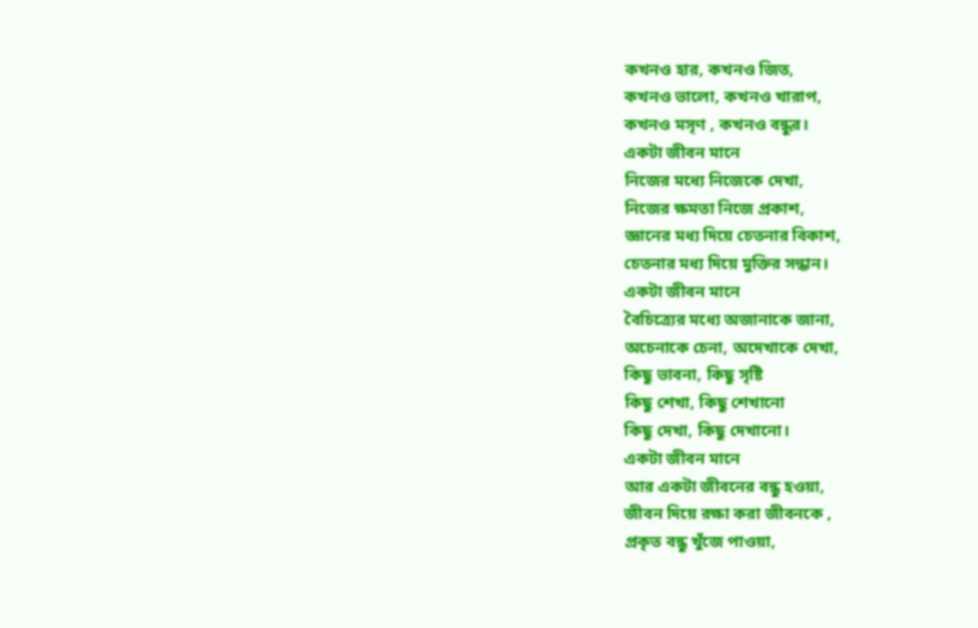কখনও হার, কখনও জিত,
কখনও ভালো, কখনও খারাপ,
কখনও মসৃণ , কখনও বন্ধুর।
একটা জীবন মানে
নিজের মধ্যে নিজেকে দেখা,
নিজের ক্ষমতা নিজে প্রকাশ,
জ্ঞানের মধ্য দিয়ে চেতনার বিকাশ,
চেতনার মধ্য দিয়ে মুক্তির সন্ধান।
একটা জীবন মানে
বৈচিত্র্যের মধ্যে অজানাকে জানা,
অচেনাকে চেনা, অদেখাকে দেখা,
কিছু ভাবনা, কিছু সৃষ্টি
কিছু শেখা, কিছু শেখানো
কিছু দেখা, কিছু দেখানো।
একটা জীবন মানে
আর একটা জীবনের বন্ধু হওয়া,
জীবন দিয়ে রক্ষা করা জীবনকে ,
প্রকৃত বন্ধু খুঁজে পাওয়া,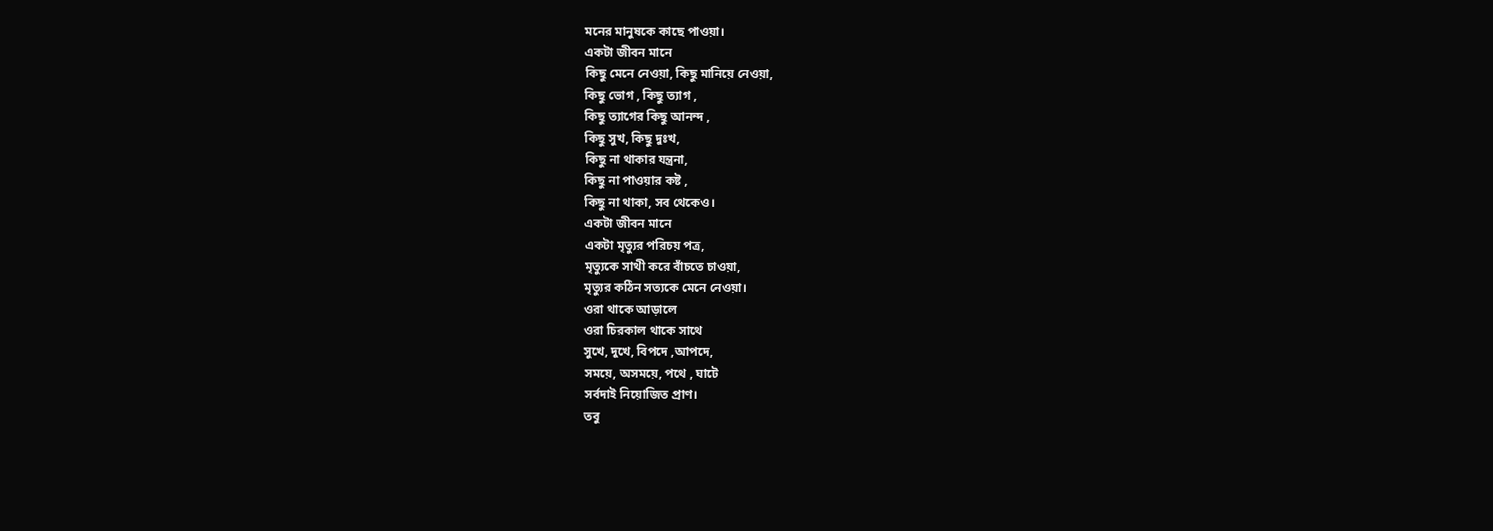মনের মানুষকে কাছে পাওয়া।
একটা জীবন মানে
কিছু মেনে নেওয়া, কিছু মানিয়ে নেওয়া,
কিছু ভোগ , কিছু ত্যাগ ,
কিছু ত্যাগের কিছু আনন্দ ,
কিছু সুখ, কিছু দুঃখ,
কিছু না থাকার যন্ত্রনা,
কিছু না পাওয়ার কষ্ট ,
কিছু না থাকা, সব থেকেও।
একটা জীবন মানে
একটা মৃত্যুর পরিচয় পত্র,
মৃত্যুকে সাথী করে বাঁচতে চাওয়া,
মৃত্যুর কঠিন সত্যকে মেনে নেওয়া।
ওরা থাকে আড়ালে
ওরা চিরকাল থাকে সাথে
সুখে, দুখে, বিপদে ,আপদে,
সময়ে, অসময়ে, পথে , ঘাটে
সর্বদাই নিয়োজিত প্রাণ।
তবু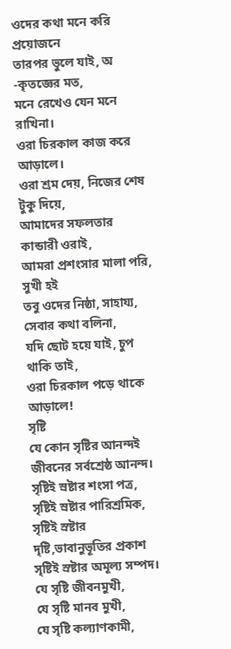ওদের কথা মনে করি প্রয়োজনে
তারপর ভুলে যাই, অ -কৃতজ্ঞের মত,
মনে রেখেও যেন মনে রাখিনা।
ওরা চিরকাল কাজ করে আড়ালে।
ওরা শ্রম দেয়, নিজের শেষ টুকু দিয়ে,
আমাদের সফলতার কান্ডারী ওরাই,
আমরা প্রশংসার মালা পরি, সুখী হই
তবু ওদের নিষ্ঠা, সাহায্য, সেবার কথা বলিনা,
যদি ছোট হয়ে যাই, চুপ থাকি তাই,
ওরা চিরকাল পড়ে থাকে আড়ালে!
সৃষ্টি
যে কোন সৃষ্টির আনন্দই
জীবনের সর্বশ্রেষ্ঠ আনন্দ।
সৃষ্টিই স্রষ্টার শংসা পত্র,
সৃষ্টিই স্রষ্টার পারিশ্রমিক,
সৃষ্টিই স্রষ্টার দৃষ্টি,ভাবানুভূতির প্রকাশ
সৃষ্টিই স্রষ্টার অমূল্য সম্পদ।
যে সৃষ্টি জীবনমুখী,
যে সৃষ্টি মানব মুখী,
যে সৃষ্টি কল্যাণকামী,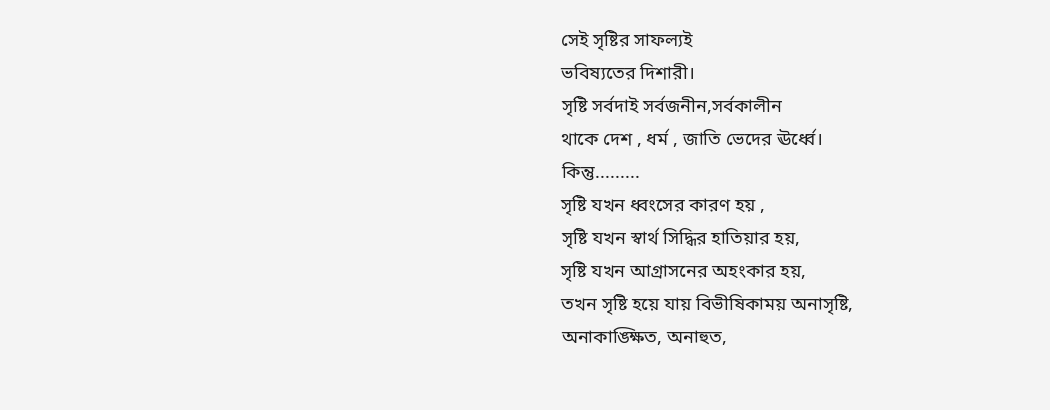সেই সৃষ্টির সাফল্যই
ভবিষ্যতের দিশারী।
সৃষ্টি সর্বদাই সর্বজনীন,সর্বকালীন
থাকে দেশ , ধর্ম , জাতি ভেদের ঊর্ধ্বে।
কিন্তু.........
সৃষ্টি যখন ধ্বংসের কারণ হয় ,
সৃষ্টি যখন স্বার্থ সিদ্ধির হাতিয়ার হয়,
সৃষ্টি যখন আগ্রাসনের অহংকার হয়,
তখন সৃষ্টি হয়ে যায় বিভীষিকাময় অনাসৃষ্টি,
অনাকাঙ্ক্ষিত, অনাহুত,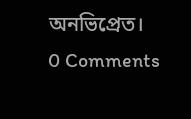অনভিপ্রেত।
0 Comments